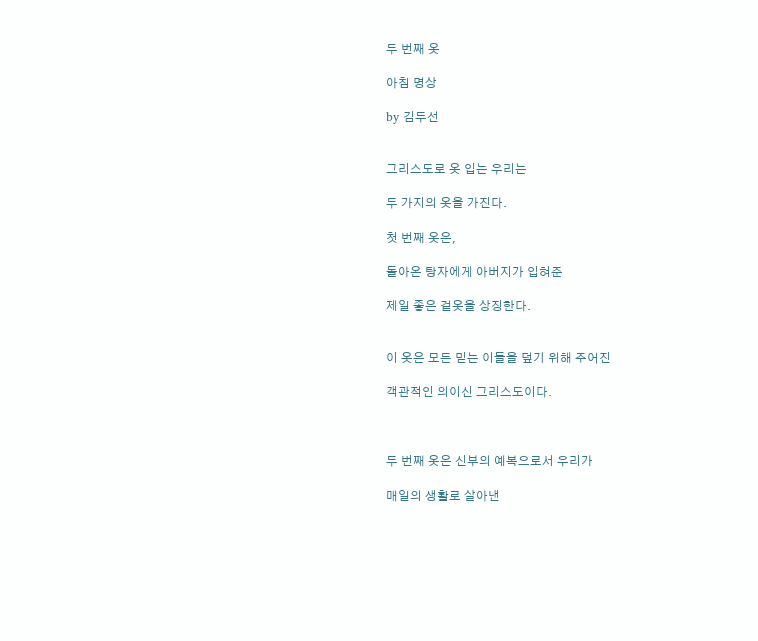두 번째 옷

아침 명상

by 김두선


그리스도로 옷 입는 우리는

두 가지의 옷을 가진다.

첫 번째 옷은,

돌아온 탕자에게 아버지가 입혀준

제일 좋은 겉옷을 상징한다.


이 옷은 모든 믿는 이들을 덮기 위해 주어진

객관적인 의이신 그리스도이다.



두 번째 옷은 신부의 예복으로서 우리가

매일의 생활로 살아낸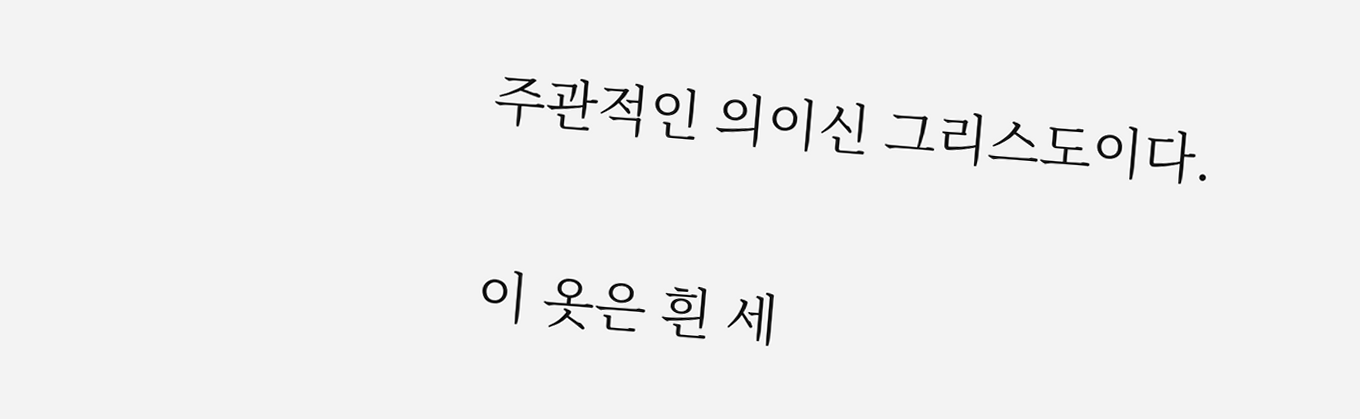주관적인 의이신 그리스도이다.


이 옷은 흰 세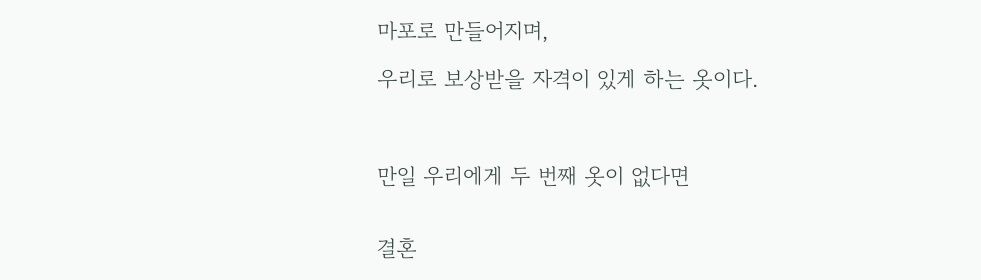마포로 만들어지며,

우리로 보상받을 자격이 있게 하는 옷이다.



만일 우리에게 두 번째 옷이 없다면


결혼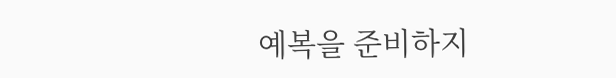예복을 준비하지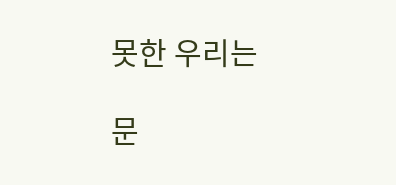못한 우리는

문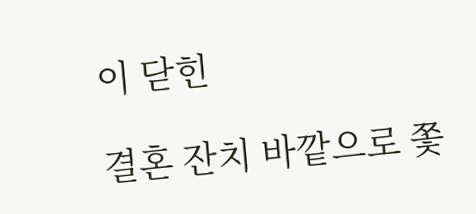이 닫힌

결혼 잔치 바깥으로 쫓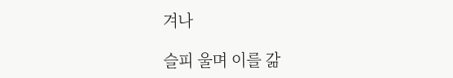겨나

슬피 울며 이를 갊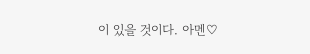이 있을 것이다. 아멘♡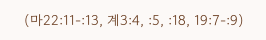(마22:11-:13, 계3:4, :5, :18, 19:7-:9)